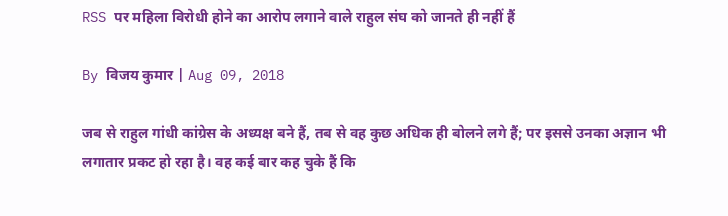RSS पर महिला विरोधी होने का आरोप लगाने वाले राहुल संघ को जानते ही नहीं हैं

By विजय कुमार | Aug 09, 2018

जब से राहुल गांधी कांग्रेस के अध्यक्ष बने हैं, तब से वह कुछ अधिक ही बोलने लगे हैं; पर इससे उनका अज्ञान भी लगातार प्रकट हो रहा है। वह कई बार कह चुके हैं कि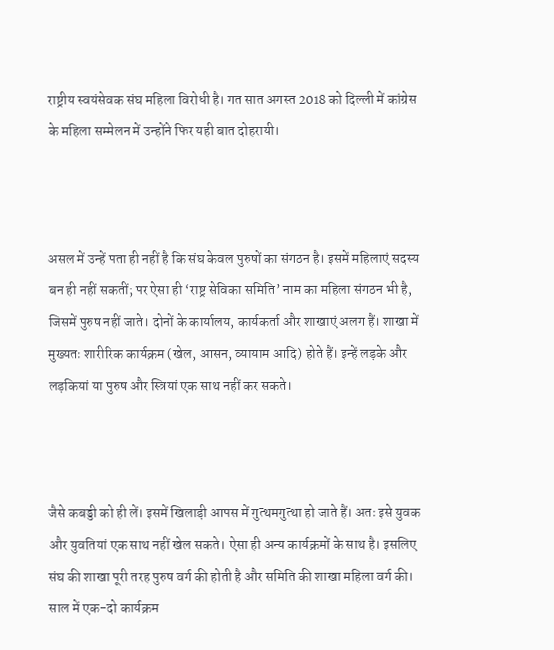राष्ट्रीय स्वयंसेवक संघ महिला विरोधी है। गत सात अगस्त 2018 को दिल्ली में कांग्रेस के महिला सम्मेलन में उन्होंने फिर यही बात दोहरायी।



असल में उन्हें पता ही नहीं है कि संघ केवल पुरुषों का संगठन है। इसमें महिलाएं सदस्य बन ही नहीं सकतीं; पर ऐसा ही ‘राष्ट्र सेविका समिति’ नाम का महिला संगठन भी है, जिसमें पुरुष नहीं जाते। दोनों के कार्यालय, कार्यकर्ता और शाखाएं अलग हैं। शाखा में मुख्यतः शारीरिक कार्यक्रम (खेल, आसन, व्यायाम आदि) होते हैं। इन्हें लड़के और लड़कियां या पुरुष और स्त्रियां एक साथ नहीं कर सकते।



जैसे कबड्डी को ही लें। इसमें खिलाड़ी आपस में गुत्थमगुत्था हो जाते हैं। अतः इसे युवक और युवतियां एक साथ नहीं खेल सकते। ऐसा ही अन्य कार्यक्रमों के साथ है। इसलिए संघ की शाखा पूरी तरह पुरुष वर्ग की होती है और समिति की शाखा महिला वर्ग की। साल में एक-दो कार्यक्रम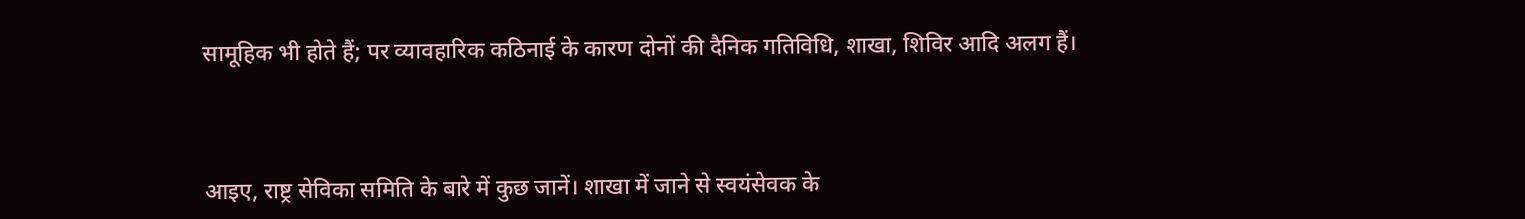सामूहिक भी होते हैं; पर व्यावहारिक कठिनाई के कारण दोनों की दैनिक गतिविधि, शाखा, शिविर आदि अलग हैं।



आइए, राष्ट्र सेविका समिति के बारे में कुछ जानें। शाखा में जाने से स्वयंसेवक के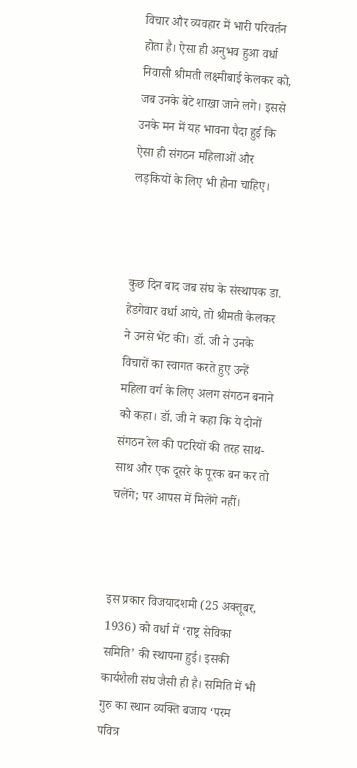विचार और व्यवहार में भारी परिवर्तन होता है। ऐसा ही अनुभव हुआ वर्धा निवासी श्रीमती लक्ष्मीबाई केलकर को, जब उनके बेटे शाखा जाने लगे। इससे उनके मन में यह भावना पैदा हुई कि ऐसा ही संगठन महिलाओं और लड़कियों के लिए भी होना चाहिए।



कुछ दिन बाद जब संघ के संस्थापक डा. हेडगेवार वर्धा आये, तो श्रीमती केलकर ने उनसे भेंट की। डॉ. जी ने उनके विचारों का स्वागत करते हुए उन्हें महिला वर्ग के लिए अलग संगठन बनाने को कहा। डॉ. जी ने कहा कि ये दोनों संगठन रेल की पटरियों की तरह साथ-साथ और एक दूसरे के पूरक बन कर तो चलेंगे; पर आपस में मिलेंगे नहीं।



इस प्रकार विजयादशमी (25 अक्तूबर, 1936) को वर्धा में ‘राष्ट्र सेविका समिति’ की स्थापना हुई। इसकी कार्यशैली संघ जैसी ही है। समिति में भी गुरु का स्थान व्यक्ति बजाय ‘परम पवित्र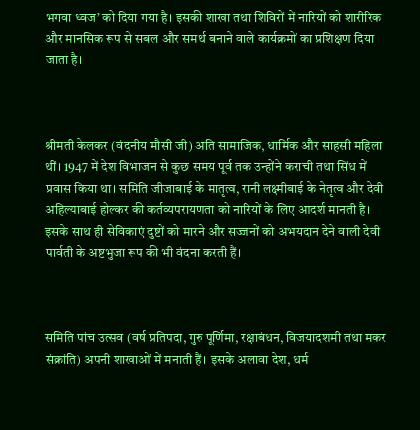भगवा ध्वज’ को दिया गया है। इसकी शाखा तथा शिविरों में नारियों को शारीरिक और मानसिक रूप से सबल और समर्थ बनाने वाले कार्यक्रमों का प्रशिक्षण दिया जाता है।



श्रीमती केलकर (वंदनीय मौसी जी) अति सामाजिक, धार्मिक और साहसी महिला थीं। 1947 में देश विभाजन से कुछ समय पूर्व तक उन्होंने कराची तथा सिंध में प्रवास किया था। समिति जीजाबाई के मातृत्व, रानी लक्ष्मीबाई के नेतृत्व और देवी अहिल्याबाई होल्कर की कर्तव्यपरायणता को नारियों के लिए आदर्श मानती है। इसके साथ ही सेविकाएं दुष्टों को मारने और सज्जनों को अभयदान देने वाली देवी पार्वती के अष्टभुजा रूप की भी वंदना करती हैं।



समिति पांच उत्सव (वर्ष प्रतिपदा, गुरु पूर्णिमा, रक्षाबंधन, विजयादशमी तथा मकर संक्रांति) अपनी शाखाओं में मनाती हैं। इसके अलावा देश, धर्म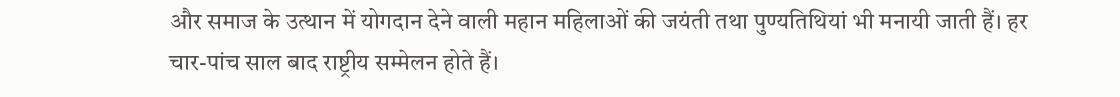और समाज के उत्थान में योगदान देने वाली महान महिलाओं की जयंती तथा पुण्यतिथियां भी मनायी जाती हैं। हर चार-पांच साल बाद राष्ट्रीय सम्मेलन होते हैं।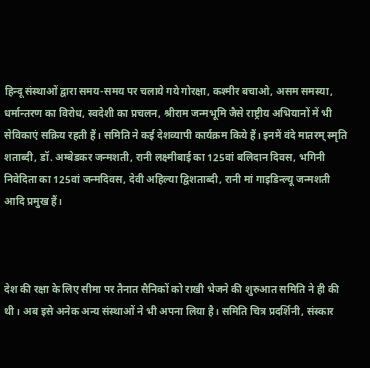हिन्दू संस्थाओं द्वारा समय-समय पर चलाये गये गोरक्षा, कश्मीर बचाओ, असम समस्या, धर्मान्तरण का विरोध, स्वदेशी का प्रचलन, श्रीराम जन्मभूमि जैसे राष्ट्रीय अभियानों में भी सेविकाएं सक्रिय रहती हैं। समिति ने कई देशव्यापी कार्यक्रम किये हैं। इनमें वंदे मातरम् स्मृति शताब्दी, डॉ. अम्बेडकर जन्मशती, रानी लक्ष्मीबाई का 125वां बलिदान दिवस, भगिनी निवेदिता का 125वां जन्मदिवस, देवी अहिल्या द्विशताब्दी, रानी मां गाइडिन्ल्यू जन्मशती आदि प्रमुख हैं।



देश की रक्षा के लिए सीमा पर तैनात सैनिकों को राखी भेजने की शुरुआत समिति ने ही की थी। अब इसे अनेक अन्य संस्थाओं ने भी अपना लिया है। समिति चित्र प्रदर्शिनी, संस्कार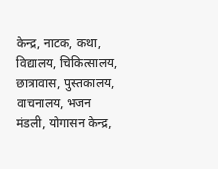केन्द्र, नाटक, कथा, विद्यालय, चिकित्सालय, छात्रावास, पुस्तकालय, वाचनालय, भजन मंडली, योगासन केन्द्र,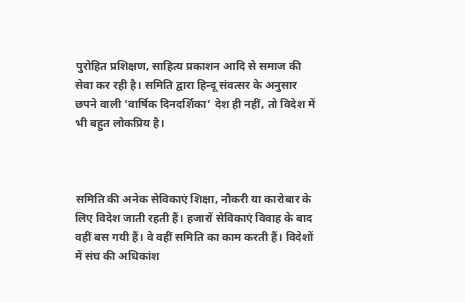पुरोहित प्रशिक्षण, साहित्य प्रकाशन आदि से समाज की सेवा कर रही है। समिति द्वारा हिन्दू संवत्सर के अनुसार छपने वाली ‘वार्षिक दिनदर्शिका’ देश ही नहीं, तो विदेश में भी बहुत लोकप्रिय है।



समिति की अनेक सेविकाएं शिक्षा, नौकरी या कारोबार के लिए विदेश जाती रहती हैं। हजारों सेविकाएं विवाह के बाद वहीं बस गयी हैं। वे वहीं समिति का काम करती हैं। विदेशों में संघ की अधिकांश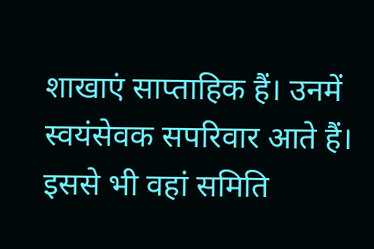शाखाएं साप्ताहिक हैं। उनमें स्वयंसेवक सपरिवार आते हैं। इससे भी वहां समिति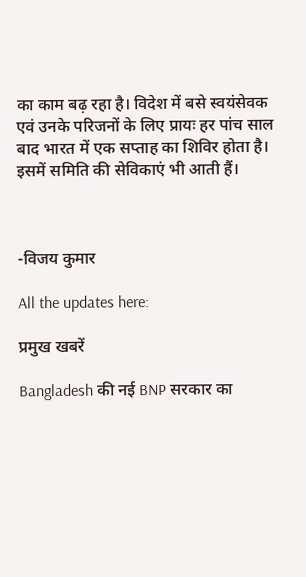का काम बढ़ रहा है। विदेश में बसे स्वयंसेवक एवं उनके परिजनों के लिए प्रायः हर पांच साल बाद भारत में एक सप्ताह का शिविर होता है। इसमें समिति की सेविकाएं भी आती हैं।



-विजय कुमार

All the updates here:

प्रमुख खबरें

Bangladesh की नई BNP सरकार का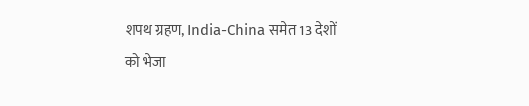शपथ ग्रहण, India-China समेत 13 देशों को भेजा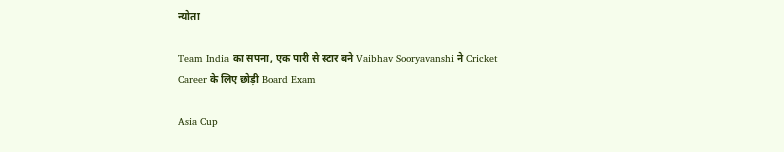न्योता

Team India का सपना, एक पारी से स्टार बने Vaibhav Sooryavanshi ने Cricket Career के लिए छोड़ी Board Exam

Asia Cup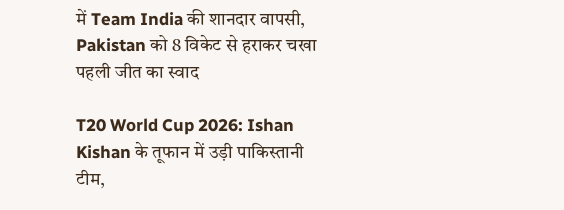में Team India की शानदार वापसी, Pakistan को 8 विकेट से हराकर चखा पहली जीत का स्वाद

T20 World Cup 2026: Ishan Kishan के तूफान में उड़ी पाकिस्तानी टीम,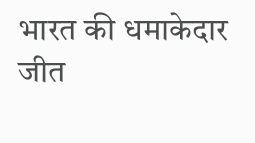भारत की धमाकेदार जीत